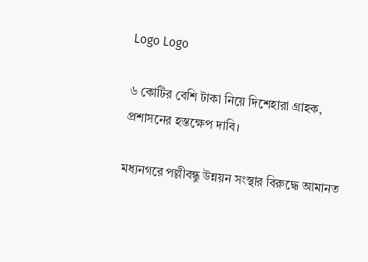Logo Logo

৬ কোটির বেশি টাকা নিয়ে দিশেহারা গ্রাহক, প্রশাসনের হস্তক্ষেপ দাবি।

মধ্যনগরে পল্লীবন্ধু উন্নয়ন সংস্থার বিরুদ্ধে আমানত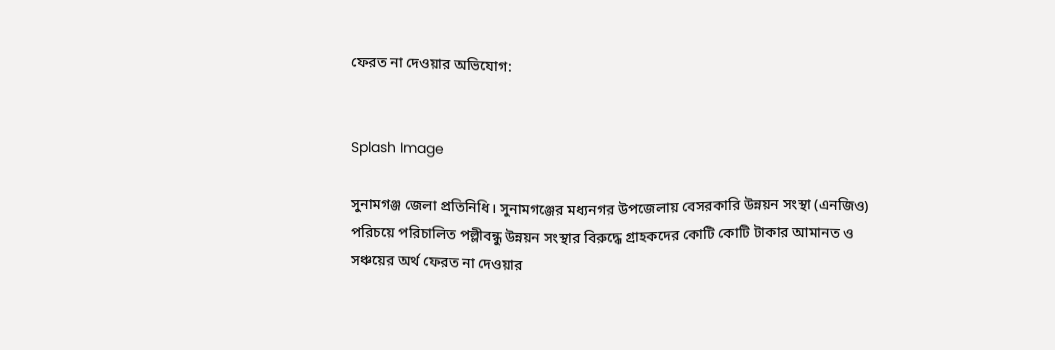ফেরত না দেওয়ার অভিযোগ:


Splash Image

সুনামগঞ্জ জেলা প্রতিনিধি। সুনামগঞ্জের মধ্যনগর উপজেলায় বেসরকারি উন্নয়ন সংস্থা (এনজিও) পরিচয়ে পরিচালিত পল্লীবন্ধু উন্নয়ন সংস্থার বিরুদ্ধে গ্রাহকদের কোটি কোটি টাকার আমানত ও সঞ্চয়ের অর্থ ফেরত না দেওয়ার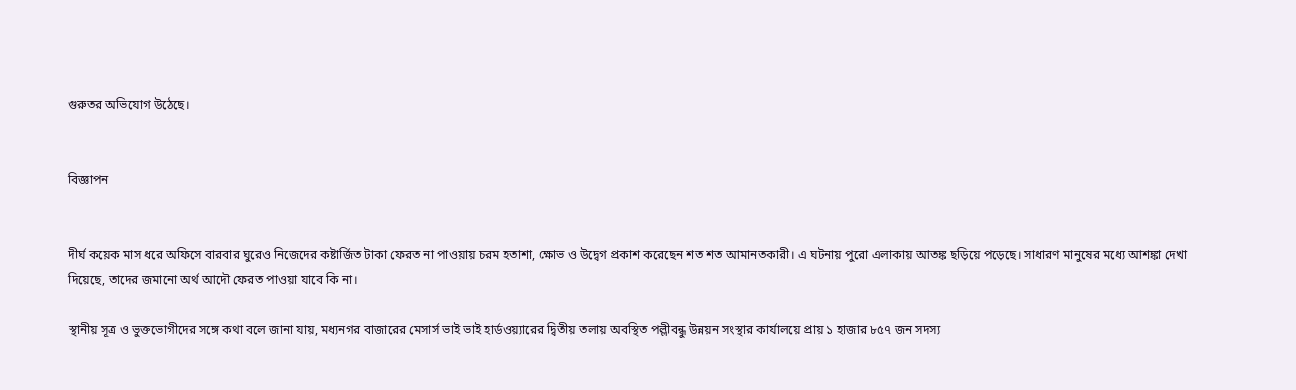গুরুতর অভিযোগ উঠেছে।


বিজ্ঞাপন


দীর্ঘ কয়েক মাস ধরে অফিসে বারবার ঘুরেও নিজেদের কষ্টার্জিত টাকা ফেরত না পাওয়ায় চরম হতাশা, ক্ষোভ ও উদ্বেগ প্রকাশ করেছেন শত শত আমানতকারী। এ ঘটনায় পুরো এলাকায় আতঙ্ক ছড়িয়ে পড়েছে। সাধারণ মানুষের মধ্যে আশঙ্কা দেখা দিয়েছে, তাদের জমানো অর্থ আদৌ ফেরত পাওয়া যাবে কি না।

স্থানীয় সূত্র ও ভুক্তভোগীদের সঙ্গে কথা বলে জানা যায়, মধ্যনগর বাজারের মেসার্স ভাই ভাই হার্ডওয়্যারের দ্বিতীয় তলায় অবস্থিত পল্লীবন্ধু উন্নয়ন সংস্থার কার্যালয়ে প্রায় ১ হাজার ৮৫৭ জন সদস্য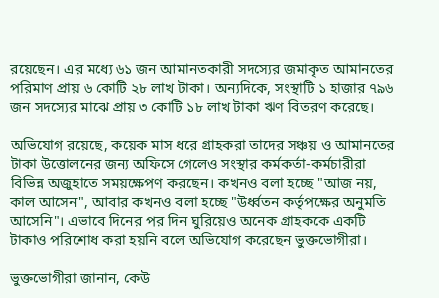রয়েছেন। এর মধ্যে ৬১ জন আমানতকারী সদস্যের জমাকৃত আমানতের পরিমাণ প্রায় ৬ কোটি ২৮ লাখ টাকা। অন্যদিকে, সংস্থাটি ১ হাজার ৭৯৬ জন সদস্যের মাঝে প্রায় ৩ কোটি ১৮ লাখ টাকা ঋণ বিতরণ করেছে।

অভিযোগ রয়েছে, কয়েক মাস ধরে গ্রাহকরা তাদের সঞ্চয় ও আমানতের টাকা উত্তোলনের জন্য অফিসে গেলেও সংস্থার কর্মকর্তা-কর্মচারীরা বিভিন্ন অজুহাতে সময়ক্ষেপণ করছেন। কখনও বলা হচ্ছে "আজ নয়, কাল আসেন", আবার কখনও বলা হচ্ছে "উর্ধ্বতন কর্তৃপক্ষের অনুমতি আসেনি"। এভাবে দিনের পর দিন ঘুরিয়েও অনেক গ্রাহককে একটি টাকাও পরিশোধ করা হয়নি বলে অভিযোগ করেছেন ভুক্তভোগীরা।

ভুক্তভোগীরা জানান, কেউ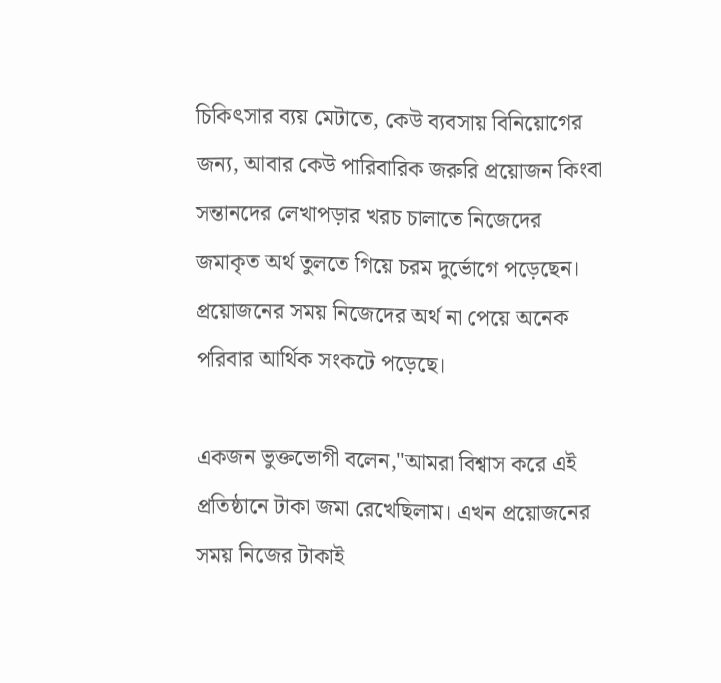চিকিৎসার ব্যয় মেটাতে, কেউ ব্যবসায় বিনিয়োগের জন্য, আবার কেউ পারিবারিক জরুরি প্রয়োজন কিংবা সন্তানদের লেখাপড়ার খরচ চালাতে নিজেদের জমাকৃত অর্থ তুলতে গিয়ে চরম দুর্ভোগে পড়েছেন। প্রয়োজনের সময় নিজেদের অর্থ না পেয়ে অনেক পরিবার আর্থিক সংকটে পড়েছে।

একজন ভুক্তভোগী বলেন,"আমরা বিশ্বাস করে এই প্রতিষ্ঠানে টাকা জমা রেখেছিলাম। এখন প্রয়োজনের সময় নিজের টাকাই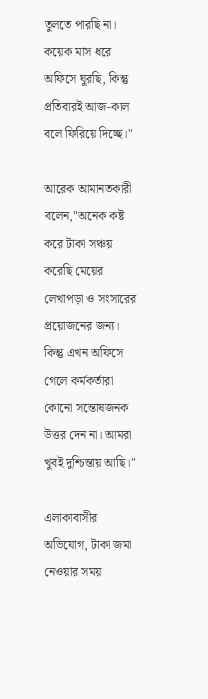তুলতে পারছি না। কয়েক মাস ধরে অফিসে ঘুরছি, কিন্তু প্রতিবারই আজ-কাল বলে ফিরিয়ে দিচ্ছে।"

আরেক আমানতকারী বলেন,"অনেক কষ্ট করে টাকা সঞ্চয় করেছি মেয়ের লেখাপড়া ও সংসারের প্রয়োজনের জন্য। কিন্তু এখন অফিসে গেলে কর্মকর্তারা কোনো সন্তোষজনক উত্তর দেন না। আমরা খুবই দুশ্চিন্তায় আছি।"

এলাকাবাসীর অভিযোগ, টাকা জমা নেওয়ার সময়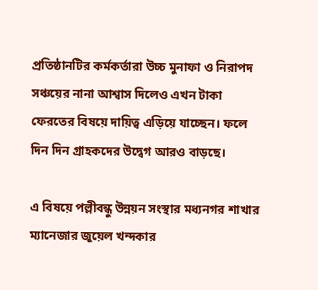প্রতিষ্ঠানটির কর্মকর্তারা উচ্চ মুনাফা ও নিরাপদ সঞ্চয়ের নানা আশ্বাস দিলেও এখন টাকা ফেরতের বিষয়ে দায়িত্ব এড়িয়ে যাচ্ছেন। ফলে দিন দিন গ্রাহকদের উদ্বেগ আরও বাড়ছে।

এ বিষয়ে পল্লীবন্ধু উন্নয়ন সংস্থার মধ্যনগর শাখার ম্যানেজার জুয়েল খন্দকার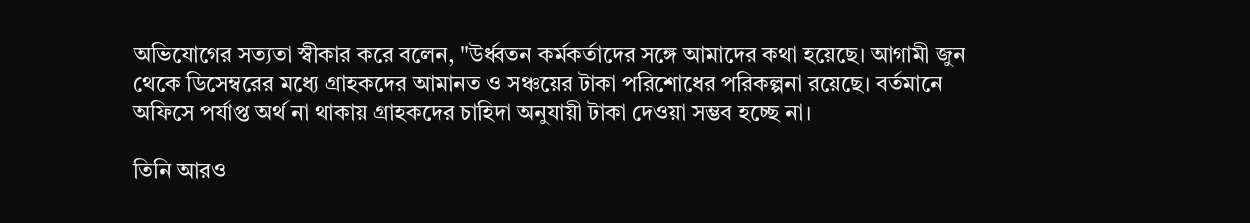অভিযোগের সত্যতা স্বীকার করে বলেন, "উর্ধ্বতন কর্মকর্তাদের সঙ্গে আমাদের কথা হয়েছে। আগামী জুন থেকে ডিসেম্বরের মধ্যে গ্রাহকদের আমানত ও সঞ্চয়ের টাকা পরিশোধের পরিকল্পনা রয়েছে। বর্তমানে অফিসে পর্যাপ্ত অর্থ না থাকায় গ্রাহকদের চাহিদা অনুযায়ী টাকা দেওয়া সম্ভব হচ্ছে না।

তিনি আরও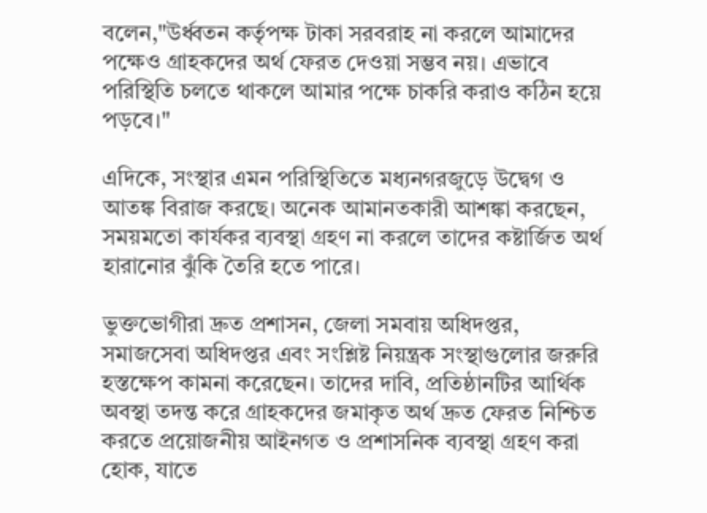বলেন,"উর্ধ্বতন কর্তৃপক্ষ টাকা সরবরাহ না করলে আমাদের পক্ষেও গ্রাহকদের অর্থ ফেরত দেওয়া সম্ভব নয়। এভাবে পরিস্থিতি চলতে থাকলে আমার পক্ষে চাকরি করাও কঠিন হয়ে পড়বে।"

এদিকে, সংস্থার এমন পরিস্থিতিতে মধ্যনগরজুড়ে উদ্বেগ ও আতঙ্ক বিরাজ করছে। অনেক আমানতকারী আশঙ্কা করছেন, সময়মতো কার্যকর ব্যবস্থা গ্রহণ না করলে তাদের কষ্টার্জিত অর্থ হারানোর ঝুঁকি তৈরি হতে পারে।

ভুক্তভোগীরা দ্রুত প্রশাসন, জেলা সমবায় অধিদপ্তর, সমাজসেবা অধিদপ্তর এবং সংশ্লিষ্ট নিয়ন্ত্রক সংস্থাগুলোর জরুরি হস্তক্ষেপ কামনা করেছেন। তাদের দাবি, প্রতিষ্ঠানটির আর্থিক অবস্থা তদন্ত করে গ্রাহকদের জমাকৃত অর্থ দ্রুত ফেরত নিশ্চিত করতে প্রয়োজনীয় আইনগত ও প্রশাসনিক ব্যবস্থা গ্রহণ করা হোক, যাতে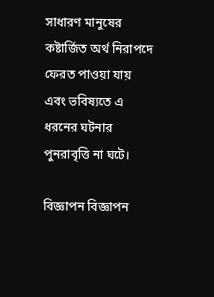সাধারণ মানুষের কষ্টার্জিত অর্থ নিরাপদে ফেরত পাওয়া যায় এবং ভবিষ্যতে এ ধরনের ঘটনার পুনরাবৃত্তি না ঘটে।

বিজ্ঞাপন বিজ্ঞাপন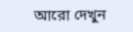আরো দেখুন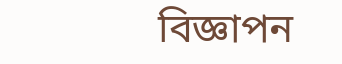বিজ্ঞাপন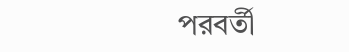পরবর্তী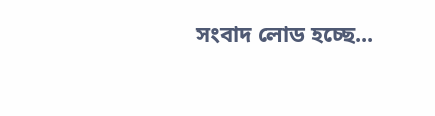সংবাদ লোড হচ্ছে...